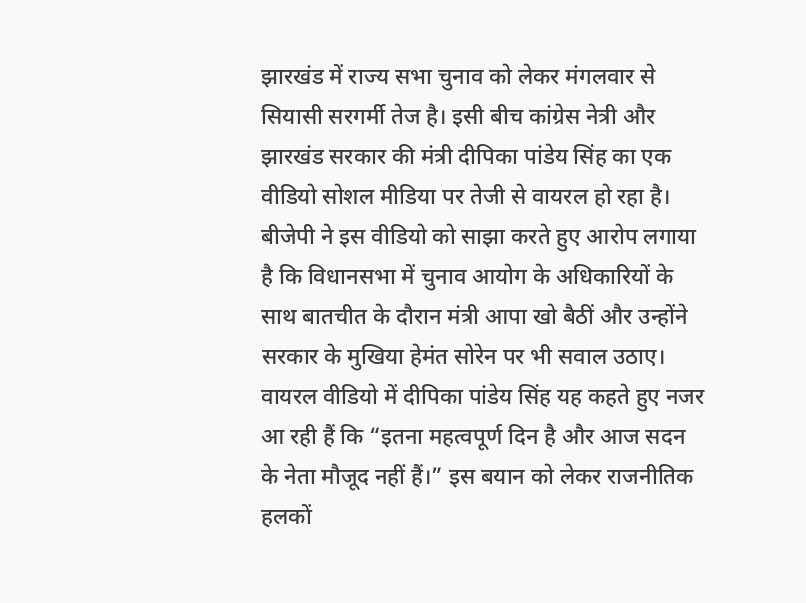झारखंड में राज्य सभा चुनाव को लेकर मंगलवार से सियासी सरगर्मी तेज है। इसी बीच कांग्रेस नेत्री और झारखंड सरकार की मंत्री दीपिका पांडेय सिंह का एक वीडियो सोशल मीडिया पर तेजी से वायरल हो रहा है। बीजेपी ने इस वीडियो को साझा करते हुए आरोप लगाया है कि विधानसभा में चुनाव आयोग के अधिकारियों के साथ बातचीत के दौरान मंत्री आपा खो बैठीं और उन्होंने सरकार के मुखिया हेमंत सोरेन पर भी सवाल उठाए।
वायरल वीडियो में दीपिका पांडेय सिंह यह कहते हुए नजर आ रही हैं कि “इतना महत्वपूर्ण दिन है और आज सदन के नेता मौजूद नहीं हैं।” इस बयान को लेकर राजनीतिक हलकों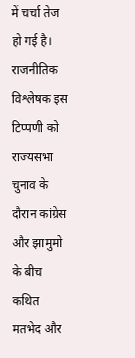में चर्चा तेज हो गई है। राजनीतिक विश्लेषक इस टिप्पणी को राज्यसभा चुनाव के दौरान कांग्रेस और झामुमो के बीच कथित मतभेद और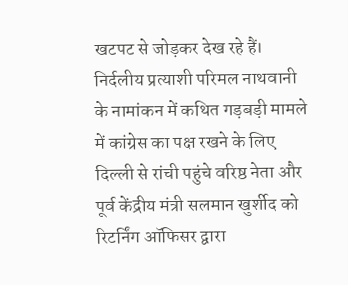खटपट से जोड़कर देख रहे हैं।
निर्दलीय प्रत्याशी परिमल नाथवानी के नामांकन में कथित गड़बड़ी मामले में कांग्रेस का पक्ष रखने के लिए दिल्ली से रांची पहुंचे वरिष्ठ नेता और पूर्व केंद्रीय मंत्री सलमान खुर्शीद को रिटर्निंग ऑफिसर द्वारा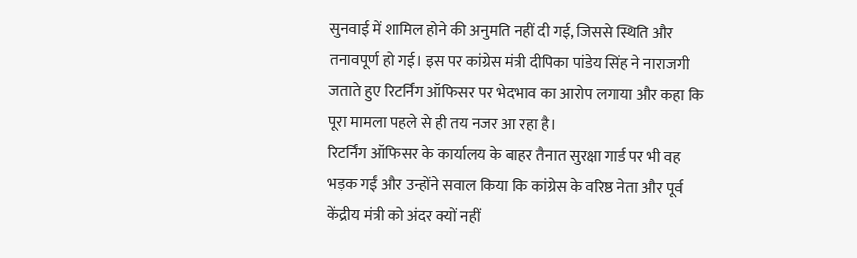सुनवाई में शामिल होने की अनुमति नहीं दी गई, जिससे स्थिति और तनावपूर्ण हो गई। इस पर कांग्रेस मंत्री दीपिका पांडेय सिंह ने नाराजगी जताते हुए रिटर्निंग ऑफिसर पर भेदभाव का आरोप लगाया और कहा कि पूरा मामला पहले से ही तय नजर आ रहा है।
रिटर्निंग ऑफिसर के कार्यालय के बाहर तैनात सुरक्षा गार्ड पर भी वह भड़क गईं और उन्होंने सवाल किया कि कांग्रेस के वरिष्ठ नेता और पूर्व केंद्रीय मंत्री को अंदर क्यों नहीं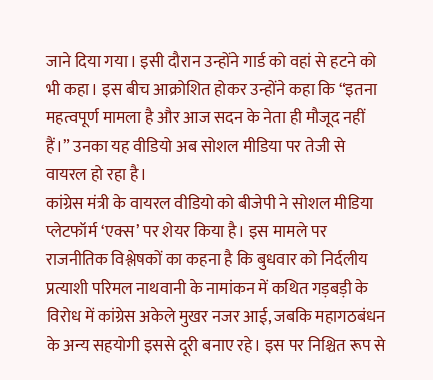जाने दिया गया। इसी दौरान उन्होंने गार्ड को वहां से हटने को भी कहा। इस बीच आक्रोशित होकर उन्होंने कहा कि “इतना महत्वपूर्ण मामला है और आज सदन के नेता ही मौजूद नहीं हैं।” उनका यह वीडियो अब सोशल मीडिया पर तेजी से वायरल हो रहा है।
कांग्रेस मंत्री के वायरल वीडियो को बीजेपी ने सोशल मीडिया प्लेटफॉर्म ‘एक्स’ पर शेयर किया है। इस मामले पर राजनीतिक विश्लेषकों का कहना है कि बुधवार को निर्दलीय प्रत्याशी परिमल नाथवानी के नामांकन में कथित गड़बड़ी के विरोध में कांग्रेस अकेले मुखर नजर आई, जबकि महागठबंधन के अन्य सहयोगी इससे दूरी बनाए रहे। इस पर निश्चित रूप से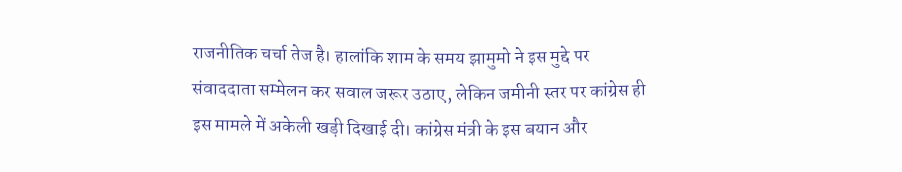राजनीतिक चर्चा तेज है। हालांकि शाम के समय झामुमो ने इस मुद्दे पर संवाददाता सम्मेलन कर सवाल जरूर उठाए, लेकिन जमीनी स्तर पर कांग्रेस ही इस मामले में अकेली खड़ी दिखाई दी। कांग्रेस मंत्री के इस बयान और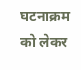घटनाक्रम को लेकर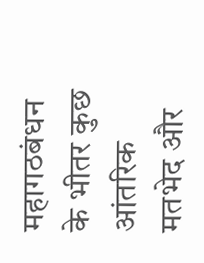महागठबंधन के भीतर कुछ आंतरिक मतभेद और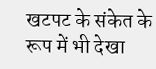खटपट के संकेत के रूप में भी देखा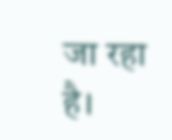जा रहा है।